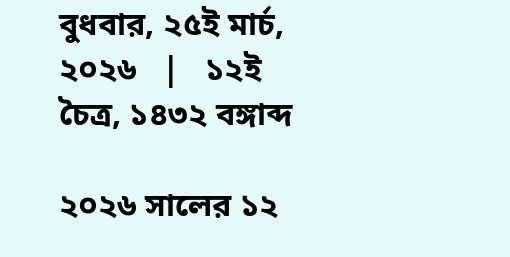বুধবার, ২৫ই মার্চ, ২০২৬   |   ১২ই চৈত্র, ১৪৩২ বঙ্গাব্দ

২০২৬ সালের ১২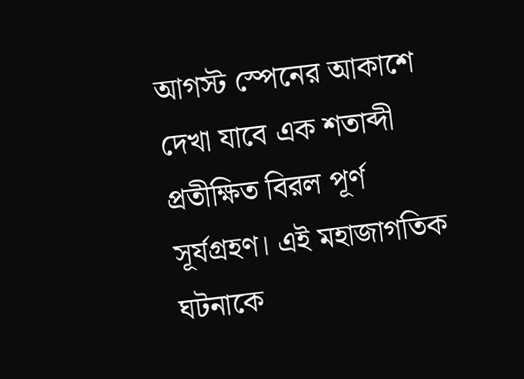আগস্ট স্পেনের আকাশে দেখা যাবে এক শতাব্দী প্রতীক্ষিত বিরল পূর্ণ সূর্যগ্রহণ। এই মহাজাগতিক ঘটনাকে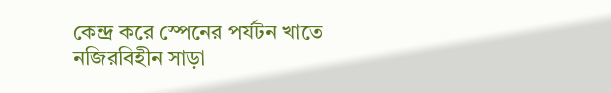কেন্দ্র করে স্পেনের পর্যটন খাতে নজিরবিহীন সাড়া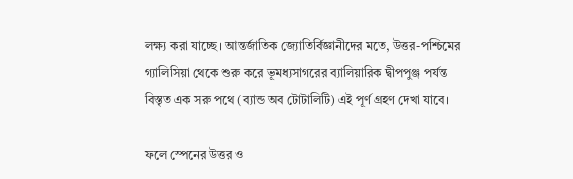লক্ষ্য করা যাচ্ছে। আন্তর্জাতিক জ্যোতির্বিজ্ঞানীদের মতে, উত্তর-পশ্চিমের গ্যালিসিয়া থেকে শুরু করে ভূমধ্যসাগরের ব্যালিয়ারিক দ্বীপপুঞ্জ পর্যন্ত বিস্তৃত এক সরু পথে (ব্যান্ড অব টোটালিটি) এই পূর্ণ গ্রহণ দেখা যাবে।

ফলে স্পেনের উত্তর ও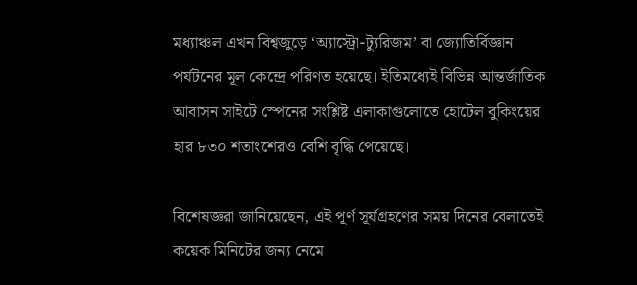মধ্যাঞ্চল এখন বিশ্বজুড়ে ‘অ্যাস্ট্রো-ট্যুরিজম’ বা জ্যোতির্বিজ্ঞান পর্যটনের মূল কেন্দ্রে পরিণত হয়েছে। ইতিমধ্যেই বিভিন্ন আন্তর্জাতিক আবাসন সাইটে স্পেনের সংশ্লিষ্ট এলাকাগুলোতে হোটেল বুকিংয়ের হার ৮৩০ শতাংশেরও বেশি বৃদ্ধি পেয়েছে।

বিশেষজ্ঞরা জানিয়েছেন, এই পূর্ণ সূর্যগ্রহণের সময় দিনের বেলাতেই কয়েক মিনিটের জন্য নেমে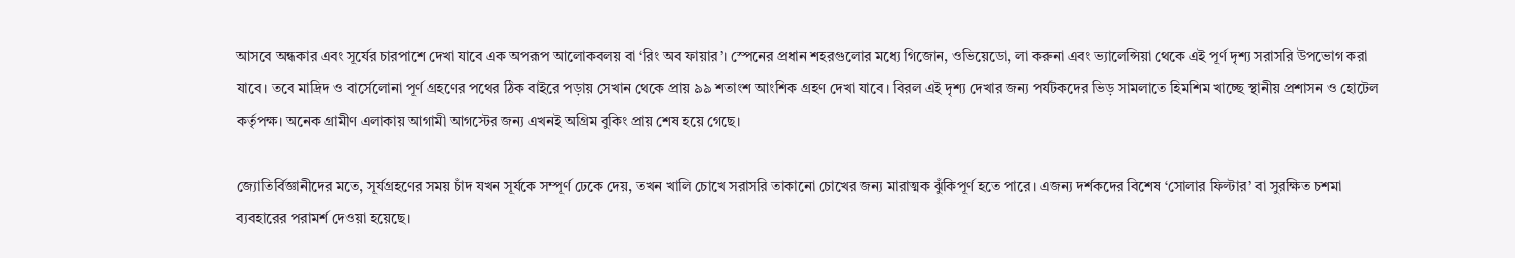আসবে অন্ধকার এবং সূর্যের চারপাশে দেখা যাবে এক অপরূপ আলোকবলয় বা ‘রিং অব ফায়ার’। স্পেনের প্রধান শহরগুলোর মধ্যে গিজোন, ওভিয়েডো, লা করুনা এবং ভ্যালেন্সিয়া থেকে এই পূর্ণ দৃশ্য সরাসরি উপভোগ করা যাবে। তবে মাদ্রিদ ও বার্সেলোনা পূর্ণ গ্রহণের পথের ঠিক বাইরে পড়ায় সেখান থেকে প্রায় ৯৯ শতাংশ আংশিক গ্রহণ দেখা যাবে। বিরল এই দৃশ্য দেখার জন্য পর্যটকদের ভিড় সামলাতে হিমশিম খাচ্ছে স্থানীয় প্রশাসন ও হোটেল কর্তৃপক্ষ। অনেক গ্রামীণ এলাকায় আগামী আগস্টের জন্য এখনই অগ্রিম বুকিং প্রায় শেষ হয়ে গেছে।

জ্যোতির্বিজ্ঞানীদের মতে, সূর্যগ্রহণের সময় চাঁদ যখন সূর্যকে সম্পূর্ণ ঢেকে দেয়, তখন খালি চোখে সরাসরি তাকানো চোখের জন্য মারাত্মক ঝুঁকিপূর্ণ হতে পারে। এজন্য দর্শকদের বিশেষ ‘সোলার ফিল্টার’ বা সুরক্ষিত চশমা ব্যবহারের পরামর্শ দেওয়া হয়েছে।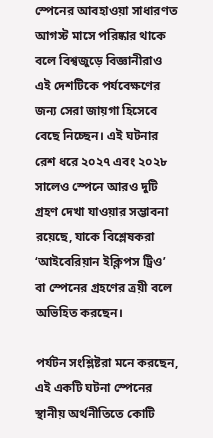স্পেনের আবহাওয়া সাধারণত আগস্ট মাসে পরিষ্কার থাকে বলে বিশ্বজুড়ে বিজ্ঞানীরাও এই দেশটিকে পর্যবেক্ষণের জন্য সেরা জায়গা হিসেবে বেছে নিচ্ছেন। এই ঘটনার রেশ ধরে ২০২৭ এবং ২০২৮ সালেও স্পেনে আরও দুটি গ্রহণ দেখা যাওয়ার সম্ভাবনা রয়েছে, যাকে বিশ্লেষকরা ‘আইবেরিয়ান ইক্লিপস ট্রিও’ বা স্পেনের গ্রহণের ত্রয়ী বলে অভিহিত করছেন।

পর্যটন সংশ্লিষ্টরা মনে করছেন, এই একটি ঘটনা স্পেনের স্থানীয় অর্থনীতিতে কোটি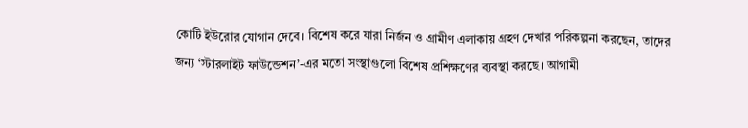কোটি ইউরোর যোগান দেবে। বিশেষ করে যারা নির্জন ও গ্রামীণ এলাকায় গ্রহণ দেখার পরিকল্পনা করছেন, তাদের জন্য ‘স্টারলাইট ফাউন্ডেশন’-এর মতো সংস্থাগুলো বিশেষ প্রশিক্ষণের ব্যবস্থা করছে। আগামী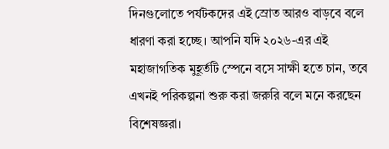দিনগুলোতে পর্যটকদের এই স্রোত আরও বাড়বে বলে ধারণা করা হচ্ছে। আপনি যদি ২০২৬-এর এই মহাজাগতিক মুহূর্তটি স্পেনে বসে সাক্ষী হতে চান, তবে এখনই পরিকল্পনা শুরু করা জরুরি বলে মনে করছেন বিশেষজ্ঞরা।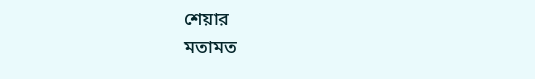শেয়ার
মতামত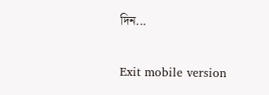দিন...

Exit mobile version